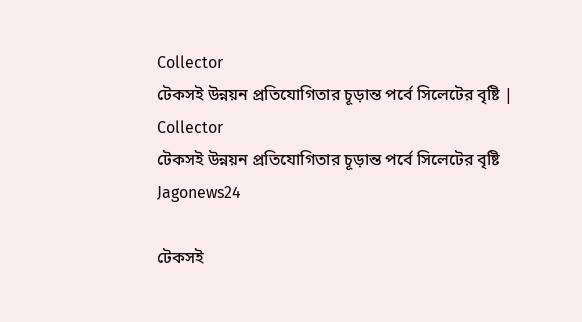Collector
টেকসই উন্নয়ন প্রতিযোগিতার চূড়ান্ত পর্বে সিলেটের বৃষ্টি | Collector
টেকসই উন্নয়ন প্রতিযোগিতার চূড়ান্ত পর্বে সিলেটের বৃষ্টি
Jagonews24

টেকসই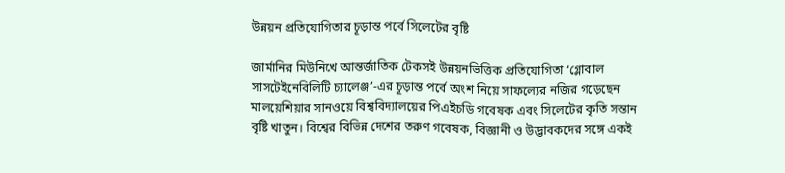উন্নয়ন প্রতিযোগিতার চূড়ান্ত পর্বে সিলেটের বৃষ্টি

জার্মানির মিউনিখে আন্তর্জাতিক টেকসই উন্নয়নভিত্তিক প্রতিযোগিতা ‘গ্লোবাল সাসটেইনেবিলিটি চ্যালেঞ্জ’-এর চূড়ান্ত পর্বে অংশ নিয়ে সাফল্যের নজির গড়েছেন মালয়েশিয়ার সানওয়ে বিশ্ববিদ্যালয়ের পিএইচডি গবেষক এবং সিলেটের কৃতি সন্তান বৃষ্টি খাতুন। বিশ্বের বিভিন্ন দেশের তরুণ গবেষক, বিজ্ঞানী ও উদ্ভাবকদের সঙ্গে একই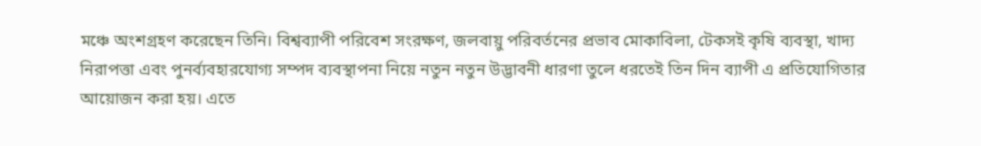মঞ্চে অংশগ্রহণ করেছেন তিনি। বিশ্বব্যাপী পরিবেশ সংরক্ষণ, জলবায়ু পরিবর্তনের প্রভাব মোকাবিলা, টেকসই কৃষি ব্যবস্থা, খাদ্য নিরাপত্তা এবং পুনর্ব্যবহারযোগ্য সম্পদ ব্যবস্থাপনা নিয়ে নতুন নতুন উদ্ভাবনী ধারণা তুলে ধরতেই তিন দিন ব্যাপী এ প্রতিযোগিতার আয়োজন করা হয়। এতে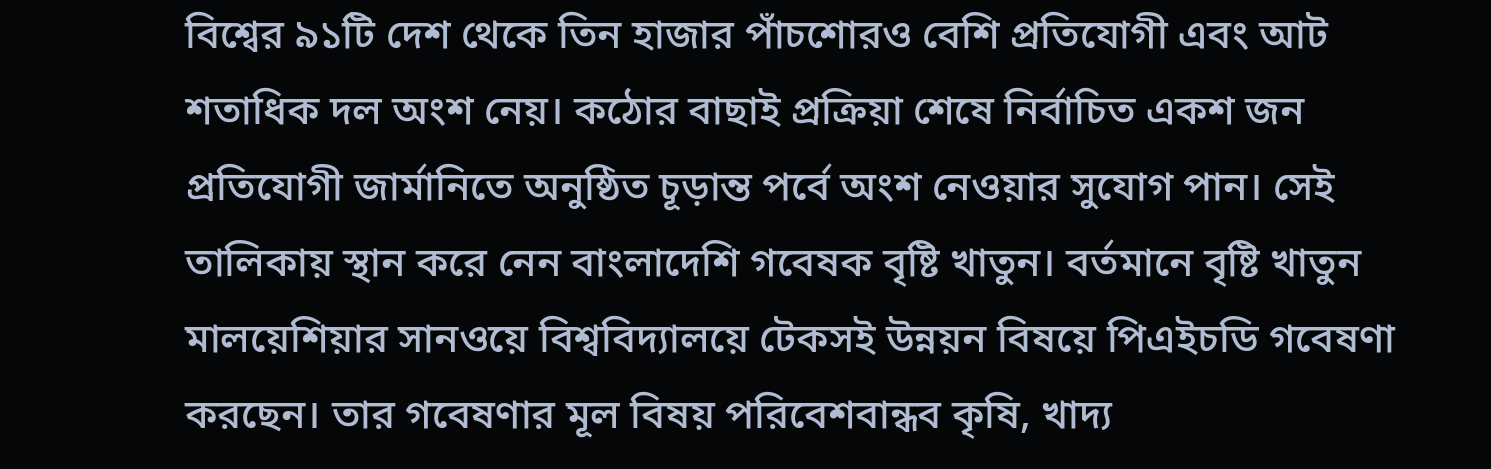বিশ্বের ৯১টি দেশ থেকে তিন হাজার পাঁচশোরও বেশি প্রতিযোগী এবং আট শতাধিক দল অংশ নেয়। কঠোর বাছাই প্রক্রিয়া শেষে নির্বাচিত একশ জন প্রতিযোগী জার্মানিতে অনুষ্ঠিত চূড়ান্ত পর্বে অংশ নেওয়ার সুযোগ পান। সেই তালিকায় স্থান করে নেন বাংলাদেশি গবেষক বৃষ্টি খাতুন। বর্তমানে বৃষ্টি খাতুন মালয়েশিয়ার সানওয়ে বিশ্ববিদ্যালয়ে টেকসই উন্নয়ন বিষয়ে পিএইচডি গবেষণা করছেন। তার গবেষণার মূল বিষয় পরিবেশবান্ধব কৃষি, খাদ্য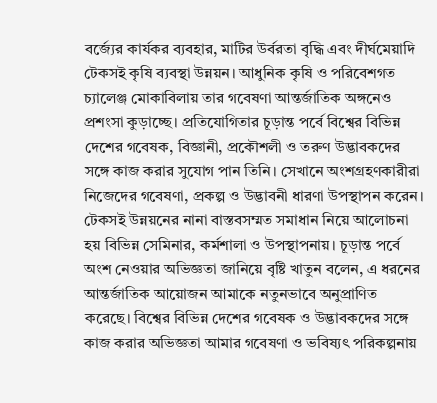বর্জ্যের কার্যকর ব্যবহার, মাটির উর্বরতা বৃদ্ধি এবং দীর্ঘমেয়াদি টেকসই কৃষি ব্যবস্থা উন্নয়ন। আধুনিক কৃষি ও পরিবেশগত চ্যালেঞ্জ মোকাবিলায় তার গবেষণা আন্তর্জাতিক অঙ্গনেও প্রশংসা কুড়াচ্ছে। প্রতিযোগিতার চূড়ান্ত পর্বে বিশ্বের বিভিন্ন দেশের গবেষক, বিজ্ঞানী, প্রকৌশলী ও তরুণ উদ্ভাবকদের সঙ্গে কাজ করার সুযোগ পান তিনি। সেখানে অংশগ্রহণকারীরা নিজেদের গবেষণা, প্রকল্প ও উদ্ভাবনী ধারণা উপস্থাপন করেন। টেকসই উন্নয়নের নানা বাস্তবসম্মত সমাধান নিয়ে আলোচনা হয় বিভিন্ন সেমিনার, কর্মশালা ও উপস্থাপনায়। চূড়ান্ত পর্বে অংশ নেওয়ার অভিজ্ঞতা জানিয়ে বৃষ্টি খাতুন বলেন, এ ধরনের আন্তর্জাতিক আয়োজন আমাকে নতুনভাবে অনুপ্রাণিত করেছে। বিশ্বের বিভিন্ন দেশের গবেষক ও উদ্ভাবকদের সঙ্গে কাজ করার অভিজ্ঞতা আমার গবেষণা ও ভবিষ্যৎ পরিকল্পনায়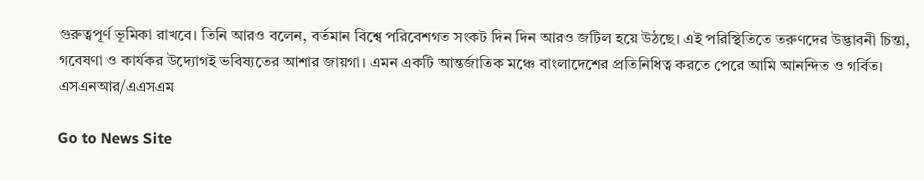গুরুত্বপূর্ণ ভূমিকা রাখবে। তিনি আরও বলেন, বর্তমান বিশ্বে পরিবেশগত সংকট দিন দিন আরও জটিল হয়ে উঠছে। এই পরিস্থিতিতে তরুণদের উদ্ভাবনী চিন্তা, গবেষণা ও কার্যকর উদ্যোগই ভবিষ্যতের আশার জায়গা। এমন একটি আন্তর্জাতিক মঞ্চে বাংলাদেশের প্রতিনিধিত্ব করতে পেরে আমি আনন্দিত ও গর্বিত। এসএনআর/এএসএম

Go to News Site